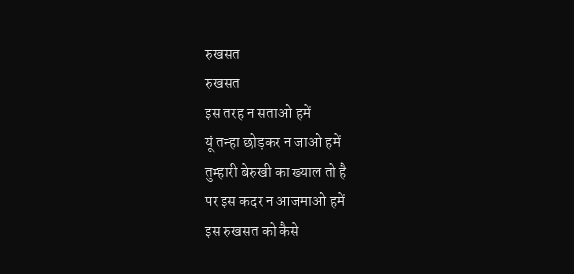रुखसत
रुखसत
इस तरह न सताओ हमें
यूं तन्हा छोड़कर न जाओ हमें
तुम्हारी बेरुखी का ख्याल तो है
पर इस कदर न आजमाओ हमें
इस रुखसत को कैसे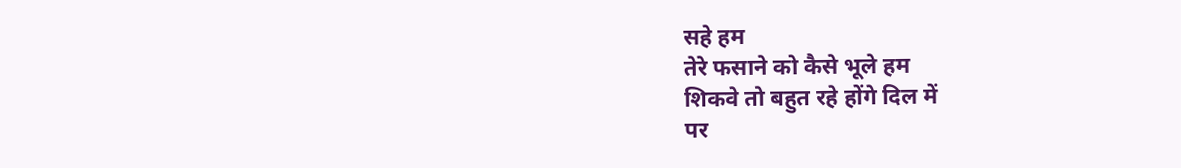सहे हम
तेरे फसाने को कैसे भूले हम
शिकवे तो बहुत रहे होंगे दिल में
पर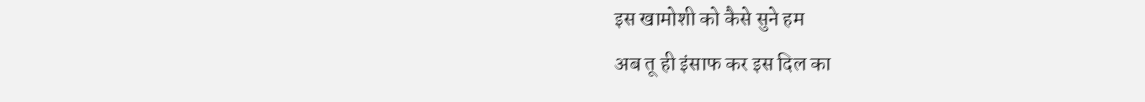इस खामोशी को कैसे सुने हम
अब तू ही इंसाफ कर इस दिल का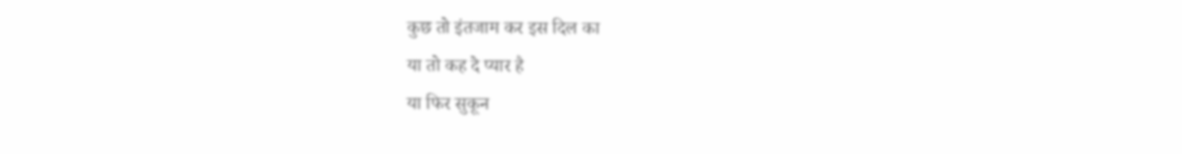कुछ तो इंतजाम कर इस दिल का
या तो कह दे प्यार है
या फिर सुकून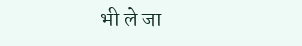भी ले जा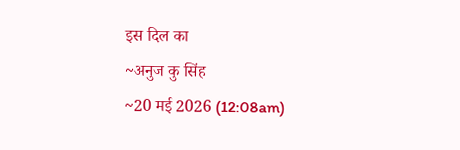इस दिल का
~अनुज कु सिंह
~20 मई 2026 (12:08am)